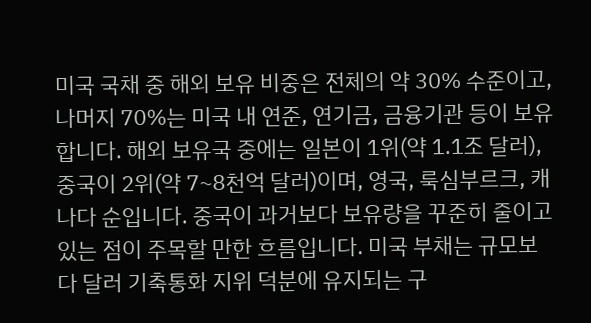미국 국채 중 해외 보유 비중은 전체의 약 30% 수준이고, 나머지 70%는 미국 내 연준, 연기금, 금융기관 등이 보유합니다. 해외 보유국 중에는 일본이 1위(약 1.1조 달러), 중국이 2위(약 7~8천억 달러)이며, 영국, 룩심부르크, 캐나다 순입니다. 중국이 과거보다 보유량을 꾸준히 줄이고 있는 점이 주목할 만한 흐름입니다. 미국 부채는 규모보다 달러 기축통화 지위 덕분에 유지되는 구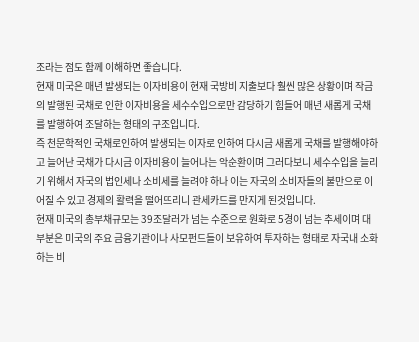조라는 점도 함께 이해하면 좋습니다.
현재 미국은 매년 발생되는 이자비용이 현재 국방비 지출보다 훨씬 많은 상황이며 작금의 발행된 국채로 인한 이자비용을 세수수입으로만 감당하기 힘들어 매년 새롭게 국채를 발행하여 조달하는 형태의 구조입니다.
즉 천문학적인 국채로인하여 발생되는 이자로 인하여 다시금 새롭게 국채를 발행해야하고 늘어난 국채가 다시금 이자비용이 늘어나는 악순환이며 그러다보니 세수수입을 늘리기 위해서 자국의 법인세나 소비세를 늘려야 하나 이는 자국의 소비자들의 불만으로 이어질 수 있고 경제의 활력을 떨어뜨리니 관세카드를 만지게 된것입니다.
현재 미국의 총부채규모는 39조달러가 넘는 수준으로 원화로 5경이 넘는 추세이며 대부분은 미국의 주요 금융기관이나 사모펀드들이 보유하여 투자하는 형태로 자국내 소화하는 비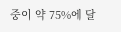중이 약 75%에 달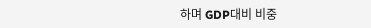하며 GDP대비 비중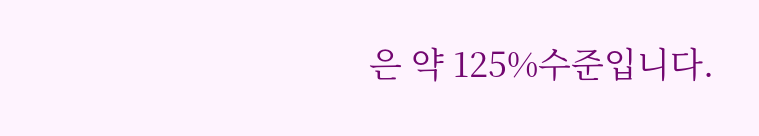은 약 125%수준입니다.